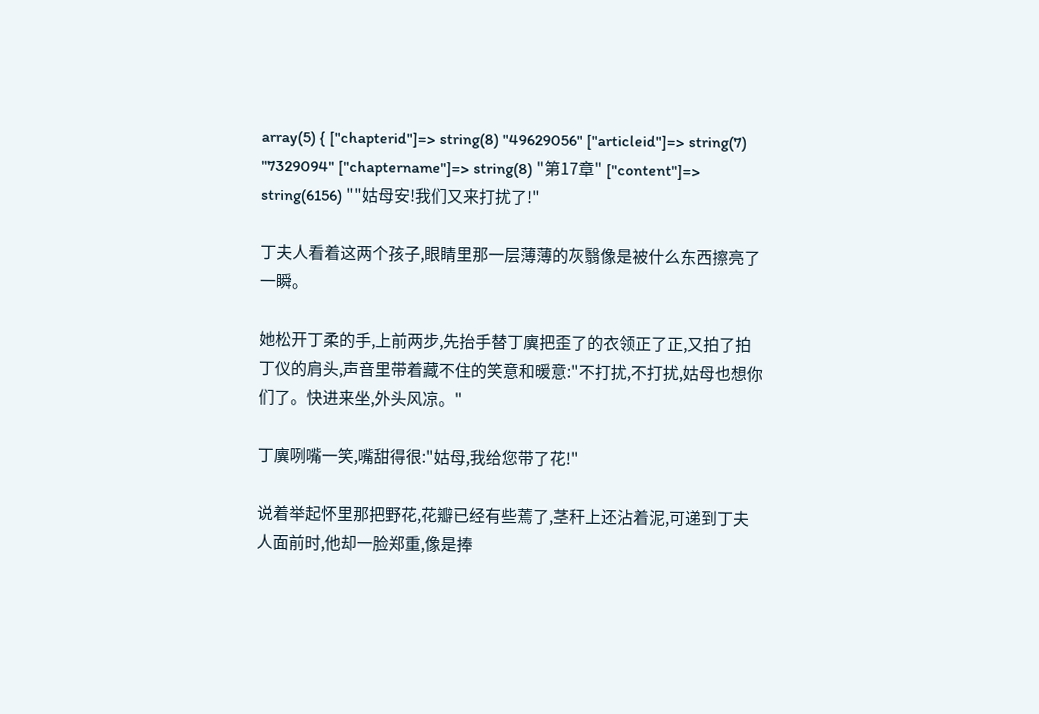array(5) { ["chapterid"]=> string(8) "49629056" ["articleid"]=> string(7) "7329094" ["chaptername"]=> string(8) "第17章" ["content"]=> string(6156) ""姑母安!我们又来打扰了!"

丁夫人看着这两个孩子,眼睛里那一层薄薄的灰翳像是被什么东西擦亮了一瞬。

她松开丁柔的手,上前两步,先抬手替丁廙把歪了的衣领正了正,又拍了拍丁仪的肩头,声音里带着藏不住的笑意和暖意:"不打扰,不打扰,姑母也想你们了。快进来坐,外头风凉。"

丁廙咧嘴一笑,嘴甜得很:"姑母,我给您带了花!"

说着举起怀里那把野花,花瓣已经有些蔫了,茎秆上还沾着泥,可递到丁夫人面前时,他却一脸郑重,像是捧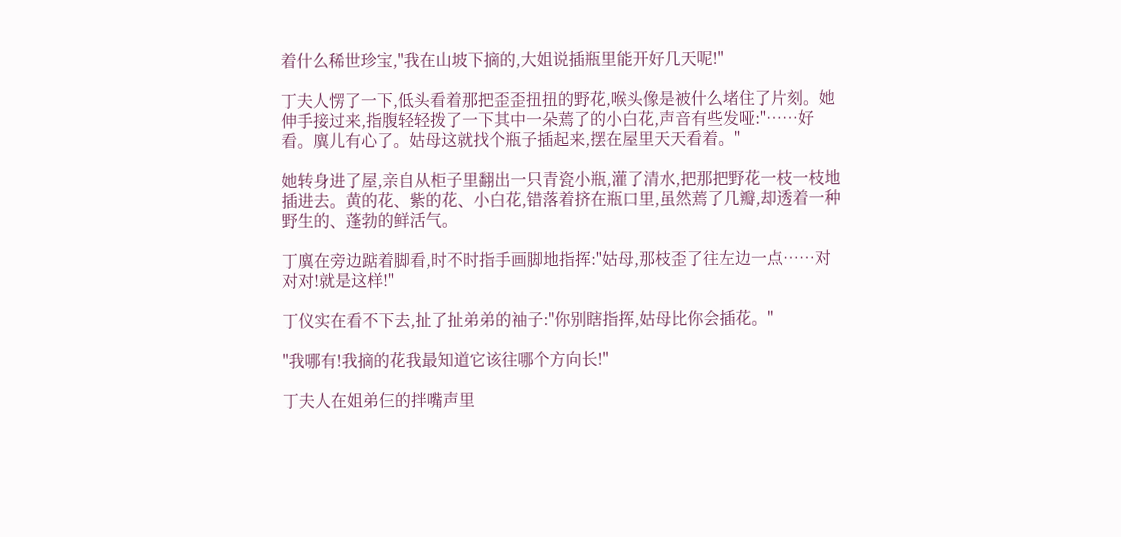着什么稀世珍宝,"我在山坡下摘的,大姐说插瓶里能开好几天呢!"

丁夫人愣了一下,低头看着那把歪歪扭扭的野花,喉头像是被什么堵住了片刻。她伸手接过来,指腹轻轻拨了一下其中一朵蔫了的小白花,声音有些发哑:"……好看。廙儿有心了。姑母这就找个瓶子插起来,摆在屋里天天看着。"

她转身进了屋,亲自从柜子里翻出一只青瓷小瓶,灌了清水,把那把野花一枝一枝地插进去。黄的花、紫的花、小白花,错落着挤在瓶口里,虽然蔫了几瓣,却透着一种野生的、蓬勃的鲜活气。

丁廙在旁边踮着脚看,时不时指手画脚地指挥:"姑母,那枝歪了往左边一点……对对对!就是这样!"

丁仪实在看不下去,扯了扯弟弟的袖子:"你别瞎指挥,姑母比你会插花。"

"我哪有!我摘的花我最知道它该往哪个方向长!"

丁夫人在姐弟仨的拌嘴声里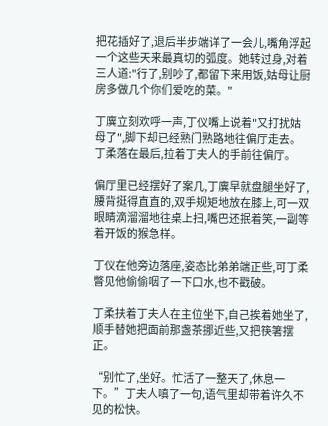把花插好了,退后半步端详了一会儿,嘴角浮起一个这些天来最真切的弧度。她转过身,对着三人道:"行了,别吵了,都留下来用饭,姑母让厨房多做几个你们爱吃的菜。"

丁廙立刻欢呼一声,丁仪嘴上说着"又打扰姑母了",脚下却已经熟门熟路地往偏厅走去。丁柔落在最后,拉着丁夫人的手前往偏厅。

偏厅里已经摆好了案几,丁廙早就盘腿坐好了,腰背挺得直直的,双手规矩地放在膝上,可一双眼睛滴溜溜地往桌上扫,嘴巴还抿着笑,一副等着开饭的猴急样。

丁仪在他旁边落座,姿态比弟弟端正些,可丁柔瞥见他偷偷咽了一下口水,也不戳破。

丁柔扶着丁夫人在主位坐下,自己挨着她坐了,顺手替她把面前那盏茶挪近些,又把筷箸摆正。

“别忙了,坐好。忙活了一整天了,休息一下。”丁夫人嗔了一句,语气里却带着许久不见的松快。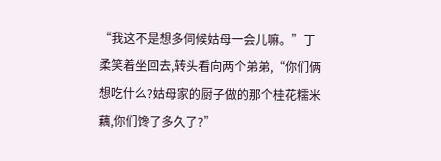“我这不是想多伺候姑母一会儿嘛。”丁柔笑着坐回去,转头看向两个弟弟,“你们俩想吃什么?姑母家的厨子做的那个桂花糯米藕,你们馋了多久了?”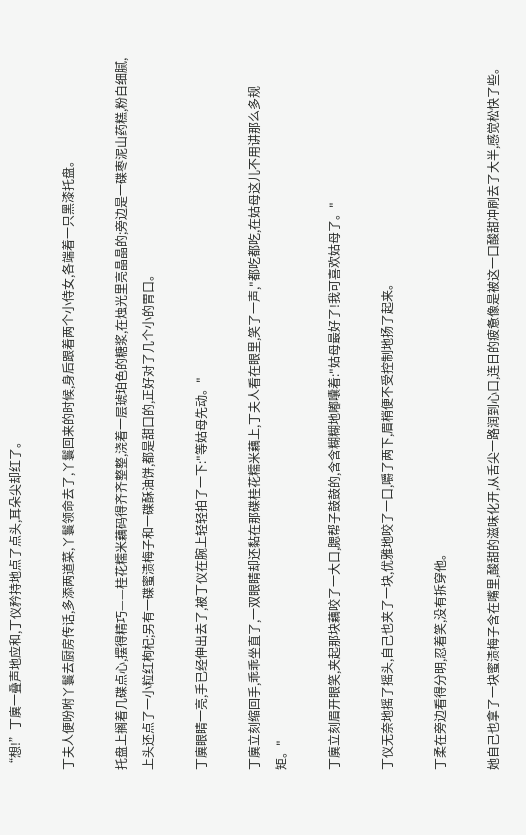“想!”丁廙一叠声地应和,丁仪矜持地点了点头,耳朵尖却红了。

丁夫人便吩咐丫鬟去厨房传话,多添两道菜,丫鬟领命去了,丫鬟回来的时候,身后跟着两个小侍女,各端着一只黑漆托盘。

托盘上搁着几碟点心,摆得精巧——桂花糯米藕码得齐齐整整,浇着一层琥珀色的糖浆,在烛光里亮晶晶的;旁边是一碟枣泥山药糕,粉白细腻,上头还点了一小粒红枸杞;另有一碟蜜渍梅子和一碟酥油饼,都是甜口的,正好对了几个小的胃口。

丁廙眼睛一亮,手已经伸出去了,被丁仪在腕上轻轻拍了一下:"等姑母先动。"

丁廙立刻缩回手,乖乖坐直了,一双眼睛却还黏在那碟桂花糯米藕上,丁夫人看在眼里,笑了一声,"都吃都吃,在姑母这儿不用讲那么多规矩。"

丁廙立刻眉开眼笑,夹起那块藕咬了一大口,腮帮子鼓鼓的,含含糊糊地嘟囔着:"姑母最好了!我可喜欢姑母了。"

丁仪无奈地摇了摇头,自己也夹了一块,优雅地咬了一口,嚼了两下,眉梢便不受控制地扬了起来。

丁柔在旁边看得分明,忍着笑,没有拆穿他。

她自己也拿了一块蜜渍梅子含在嘴里,酸甜的滋味化开,从舌尖一路润到心口,连日的疲惫像是被这一口酸甜冲刷去了大半,感觉松快了些。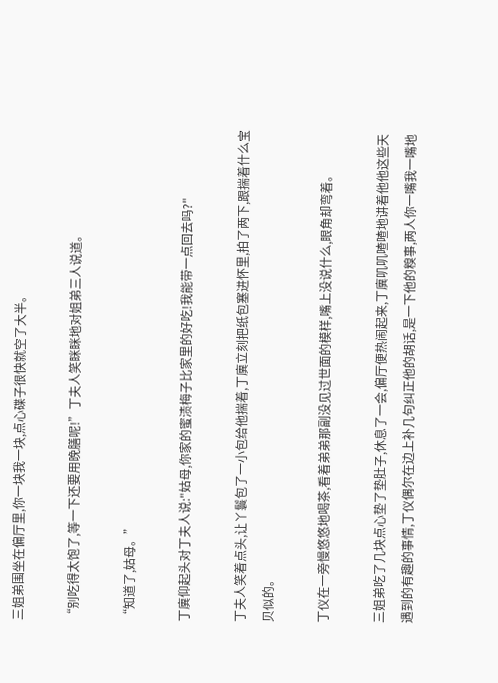三姐弟围坐在偏厅里,你一块我一块,点心碟子很快就空了大半。

“别吃得太饱了,等一下还要用晚膳呢!”丁夫人笑眯眯地对姐弟三人说道。

“知道了,姑母。”

丁廙仰起头对丁夫人说:"姑母,你家的蜜渍梅子比家里的好吃!我能带一点回去吗?"

丁夫人笑着点头,让丫鬟包了一小包给他揣着,丁廙立刻把纸包塞进怀里,拍了两下,跟揣着什么宝贝似的。

丁仪在一旁慢悠悠地喝茶,看着弟弟那副没见过世面的模样,嘴上没说什么,眼角却弯着。

三姐弟吃了几块点心垫了垫肚子,休息了一会,偏厅便热闹起来,丁廙叽叽喳喳地讲着他他这些天遇到的有趣的事情,丁仪偶尔在边上补几句纠正他的胡话,是一下他的糗事,两人你一嘴我一嘴地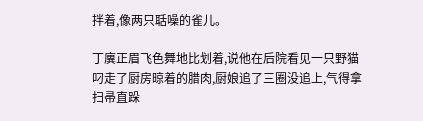拌着,像两只聒噪的雀儿。

丁廙正眉飞色舞地比划着,说他在后院看见一只野猫叼走了厨房晾着的腊肉,厨娘追了三圈没追上,气得拿扫帚直跺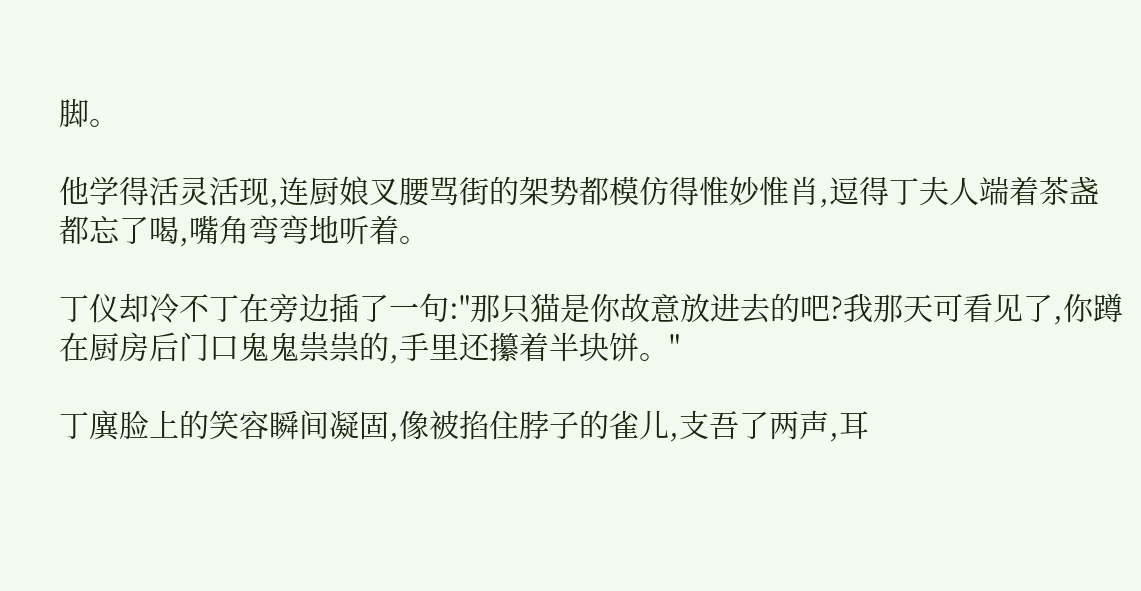脚。

他学得活灵活现,连厨娘叉腰骂街的架势都模仿得惟妙惟肖,逗得丁夫人端着茶盏都忘了喝,嘴角弯弯地听着。

丁仪却冷不丁在旁边插了一句:"那只猫是你故意放进去的吧?我那天可看见了,你蹲在厨房后门口鬼鬼祟祟的,手里还攥着半块饼。"

丁廙脸上的笑容瞬间凝固,像被掐住脖子的雀儿,支吾了两声,耳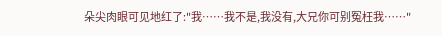朵尖肉眼可见地红了:"我……我不是,我没有,大兄你可别冤枉我……"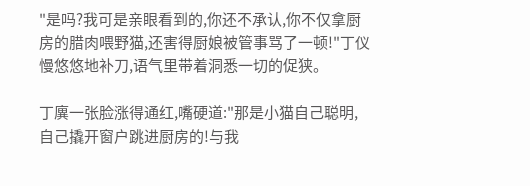"是吗?我可是亲眼看到的,你还不承认,你不仅拿厨房的腊肉喂野猫,还害得厨娘被管事骂了一顿!"丁仪慢悠悠地补刀,语气里带着洞悉一切的促狭。

丁廙一张脸涨得通红,嘴硬道:"那是小猫自己聪明,自己撬开窗户跳进厨房的!与我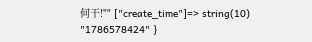何干!"" ["create_time"]=> string(10) "1786578424" }